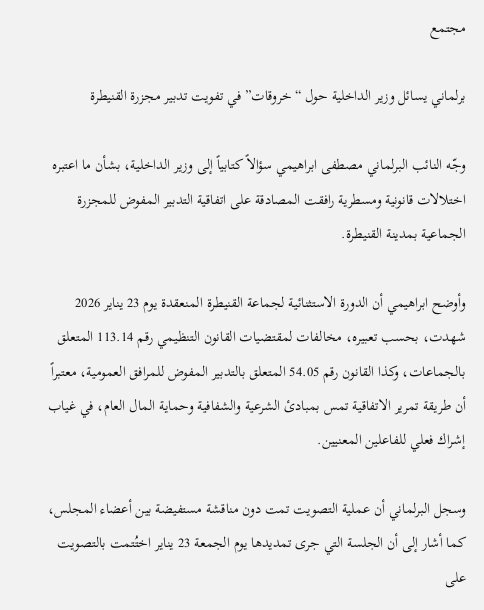مجتمع

برلماني يسائل وزير الداخلية حول “خروقات” في تفويت تدبير مجزرة القنيطرة

وجّه النائب البرلماني مصطفى ابراهيمي سؤالاً كتابياً إلى وزير الداخلية، بشأن ما اعتبره اختلالات قانونية ومسطرية رافقت المصادقة على اتفاقية التدبير المفوض للمجزرة الجماعية بمدينة القنيطرة.

وأوضح ابراهيمي أن الدورة الاستثنائية لجماعة القنيطرة المنعقدة يوم 23 يناير 2026 شهدت، بحسب تعبيره، مخالفات لمقتضيات القانون التنظيمي رقم 113.14 المتعلق بالجماعات، وكذا القانون رقم 54.05 المتعلق بالتدبير المفوض للمرافق العمومية، معتبراً أن طريقة تمرير الاتفاقية تمس بمبادئ الشرعية والشفافية وحماية المال العام، في غياب إشراك فعلي للفاعلين المعنيين.

وسجل البرلماني أن عملية التصويت تمت دون مناقشة مستفيضة بين أعضاء المجلس، كما أشار إلى أن الجلسة التي جرى تمديدها يوم الجمعة 23 يناير اختُتمت بالتصويت على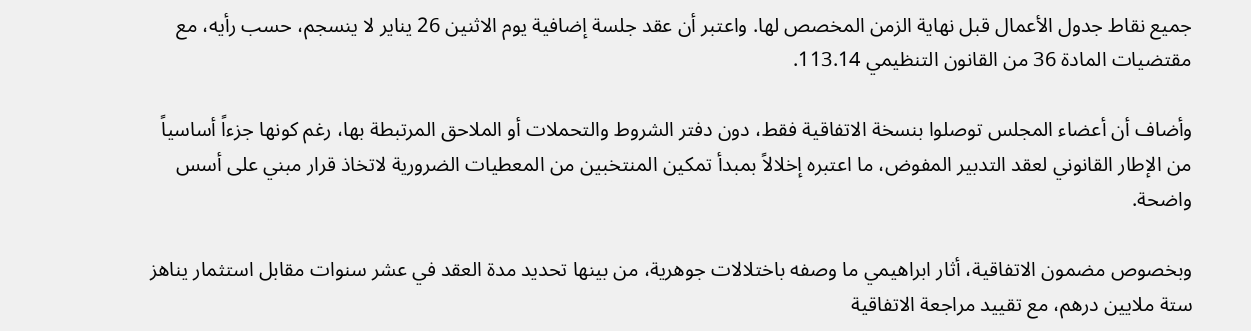جميع نقاط جدول الأعمال قبل نهاية الزمن المخصص لها. واعتبر أن عقد جلسة إضافية يوم الاثنين 26 يناير لا ينسجم، حسب رأيه، مع مقتضيات المادة 36 من القانون التنظيمي 113.14.

وأضاف أن أعضاء المجلس توصلوا بنسخة الاتفاقية فقط، دون دفتر الشروط والتحملات أو الملاحق المرتبطة بها، رغم كونها جزءاً أساسياً من الإطار القانوني لعقد التدبير المفوض، ما اعتبره إخلالاً بمبدأ تمكين المنتخبين من المعطيات الضرورية لاتخاذ قرار مبني على أسس واضحة.

وبخصوص مضمون الاتفاقية، أثار ابراهيمي ما وصفه باختلالات جوهرية، من بينها تحديد مدة العقد في عشر سنوات مقابل استثمار يناهز ستة ملايين درهم، مع تقييد مراجعة الاتفاقية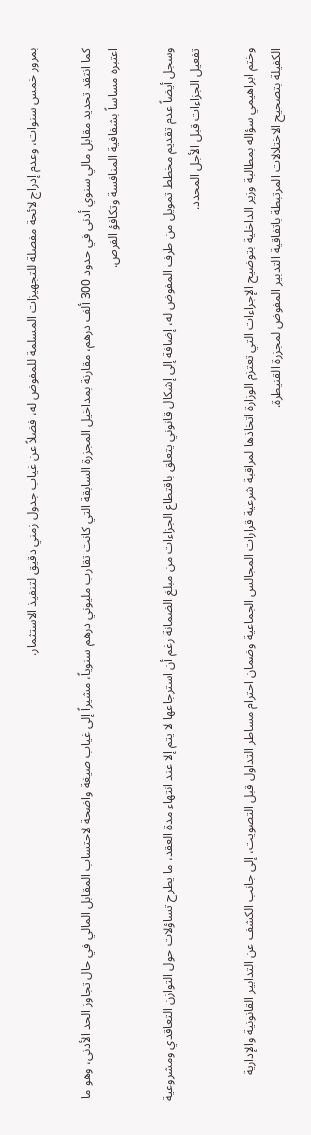بمرور خمس سنوات، وعدم إدراج لائحة مفصلة للتجهيزات المسلمة للمفوض له، فضلاً عن غياب جدول زمني دقيق لتنفيذ الاستثمار.

كما انتقد تحديد مقابل مالي سنوي أدنى في حدود 300 ألف درهم، مقارنة بمداخيل المجزرة السابقة التي كانت تقارب مليوني درهم سنوياً، مشيراً إلى غياب صيغة واضحة لاحتساب المقابل المالي في حال تجاوز الحد الأدنى، وهو ما اعتبره مساساً بشفافية المنافسة وتكافؤ الفرص.

وسجل أيضاً عدم تقديم مخطط تمويل من طرف المفوض له، إضافة إلى إشكال قانوني يتعلق باقتطاع الجزاءات من مبلغ الضمانة رغم أن استرجاعها لا يتم إلا عند انتهاء مدة العقد، ما يطرح تساؤلات حول التوازن التعاقدي ومشروعية تفعيل الجزاءات قبل الأجل المحدد.

وختم ابراهيمي سؤاله بمطالبة وزير الداخلية بتوضيح الإجراءات التي تعتزم الوزارة اتخاذها لمراقبة شرعية قرارات المجالس الجماعية وضمان احترام مساطر التداول قبل التصويت، إلى جانب الكشف عن التدابير القانونية والإدارية الكفيلة بتصحيح الاختلالات المرتبطة باتفاقية التدبير المفوض لمجزرة القنيطرة.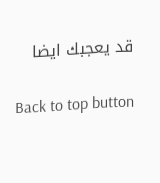قد يعجبك ايضا

Back to top button